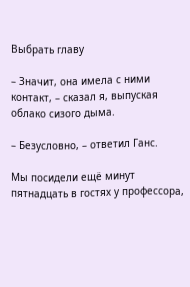Выбрать главу

– Значит, она имела с ними контакт, – сказал я, выпуская облако сизого дыма.

– Безусловно, – ответил Ганс.

Мы посидели ещё минут пятнадцать в гостях у профессора,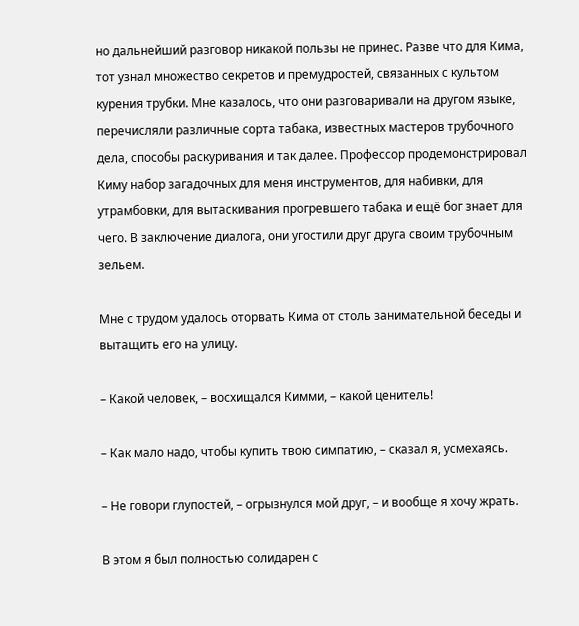но дальнейший разговор никакой пользы не принес. Разве что для Кима, тот узнал множество секретов и премудростей, связанных с культом курения трубки. Мне казалось, что они разговаривали на другом языке, перечисляли различные сорта табака, известных мастеров трубочного дела, способы раскуривания и так далее. Профессор продемонстрировал Киму набор загадочных для меня инструментов, для набивки, для утрамбовки, для вытаскивания прогревшего табака и ещё бог знает для чего. В заключение диалога, они угостили друг друга своим трубочным зельем.

Мне с трудом удалось оторвать Кима от столь занимательной беседы и вытащить его на улицу.

– Какой человек, – восхищался Кимми, – какой ценитель!

– Как мало надо, чтобы купить твою симпатию, – сказал я, усмехаясь.

– Не говори глупостей, – огрызнулся мой друг, – и вообще я хочу жрать.

В этом я был полностью солидарен с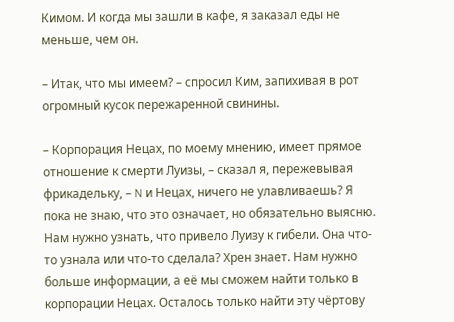Кимом. И когда мы зашли в кафе, я заказал еды не меньше, чем он.

– Итак, что мы имеем? – спросил Ким, запихивая в рот огромный кусок пережаренной свинины.

– Корпорация Нецах, по моему мнению, имеет прямое отношение к смерти Луизы, – сказал я, пережевывая фрикадельку, – N и Нецах, ничего не улавливаешь? Я пока не знаю, что это означает, но обязательно выясню. Нам нужно узнать, что привело Луизу к гибели. Она что-то узнала или что-то сделала? Хрен знает. Нам нужно больше информации, а её мы сможем найти только в корпорации Нецах. Осталось только найти эту чёртову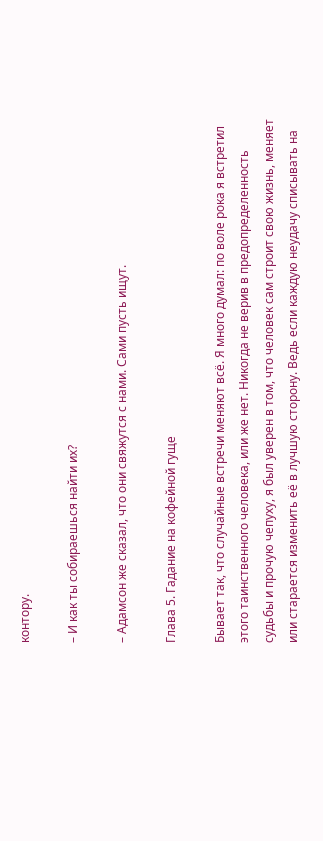контору.

– И как ты собираешься найти их?

– Адамсон же сказал, что они свяжутся с нами. Сами пусть ищут.

Глава 5. Гадание на кофейной гуще

Бывает так, что случайные встречи меняют всё. Я много думал: по воле рока я встретил этого таинственного человека, или же нет. Никогда не верив в предопределенность судьбы и прочую чепуху, я был уверен в том, что человек сам строит свою жизнь, меняет или старается изменить её в лучшую сторону. Ведь если каждую неудачу списывать на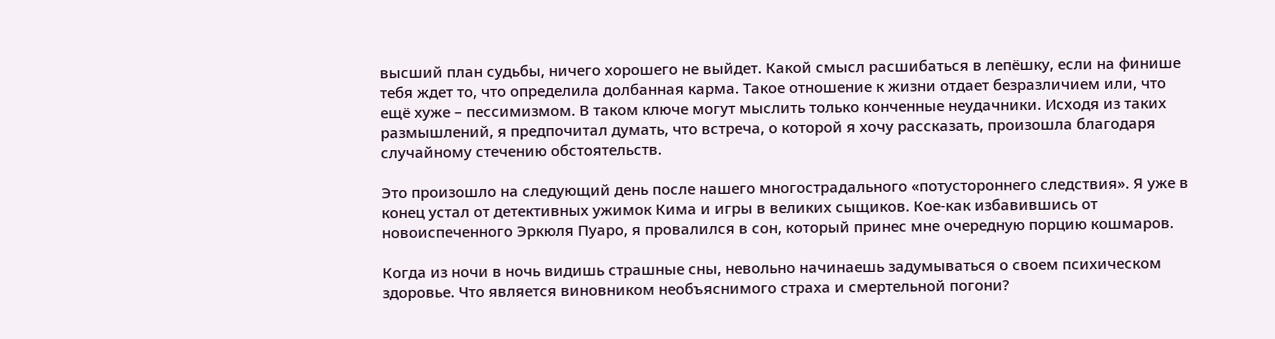высший план судьбы, ничего хорошего не выйдет. Какой смысл расшибаться в лепёшку, если на финише тебя ждет то, что определила долбанная карма. Такое отношение к жизни отдает безразличием или, что ещё хуже – пессимизмом. В таком ключе могут мыслить только конченные неудачники. Исходя из таких размышлений, я предпочитал думать, что встреча, о которой я хочу рассказать, произошла благодаря случайному стечению обстоятельств.

Это произошло на следующий день после нашего многострадального «потустороннего следствия». Я уже в конец устал от детективных ужимок Кима и игры в великих сыщиков. Кое-как избавившись от новоиспеченного Эркюля Пуаро, я провалился в сон, который принес мне очередную порцию кошмаров.

Когда из ночи в ночь видишь страшные сны, невольно начинаешь задумываться о своем психическом здоровье. Что является виновником необъяснимого страха и смертельной погони?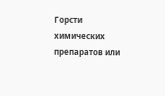Горсти химических препаратов или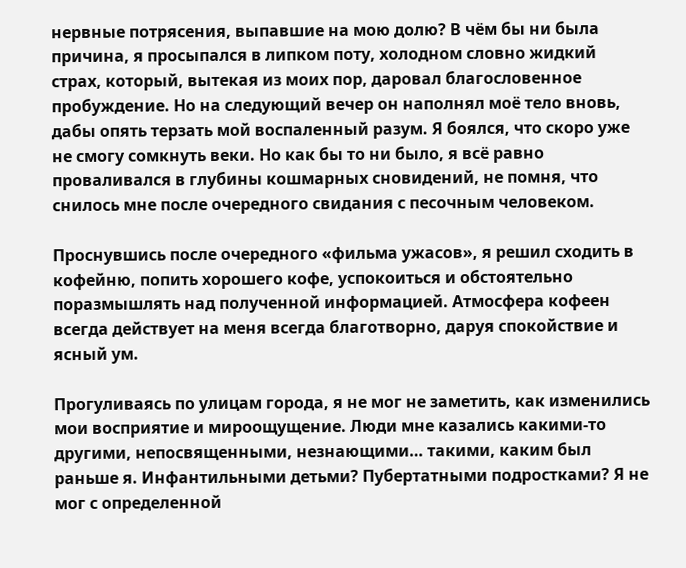нервные потрясения, выпавшие на мою долю? В чём бы ни была причина, я просыпался в липком поту, холодном словно жидкий страх, который, вытекая из моих пор, даровал благословенное пробуждение. Но на следующий вечер он наполнял моё тело вновь, дабы опять терзать мой воспаленный разум. Я боялся, что скоро уже не смогу сомкнуть веки. Но как бы то ни было, я всё равно проваливался в глубины кошмарных сновидений, не помня, что снилось мне после очередного свидания с песочным человеком.

Проснувшись после очередного «фильма ужасов», я решил сходить в кофейню, попить хорошего кофе, успокоиться и обстоятельно поразмышлять над полученной информацией. Атмосфера кофеен всегда действует на меня всегда благотворно, даруя спокойствие и ясный ум.

Прогуливаясь по улицам города, я не мог не заметить, как изменились мои восприятие и мироощущение. Люди мне казались какими-то другими, непосвященными, незнающими… такими, каким был раньше я. Инфантильными детьми? Пубертатными подростками? Я не мог с определенной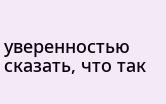уверенностью сказать, что так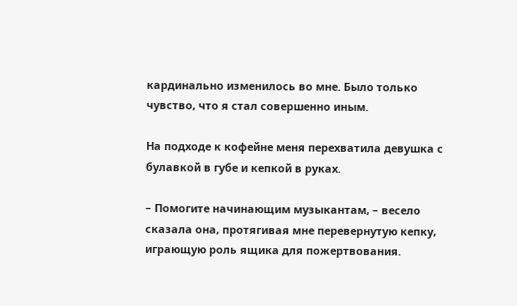кардинально изменилось во мне. Было только чувство, что я стал совершенно иным.

На подходе к кофейне меня перехватила девушка с булавкой в губе и кепкой в руках.

– Помогите начинающим музыкантам, – весело сказала она, протягивая мне перевернутую кепку, играющую роль ящика для пожертвования.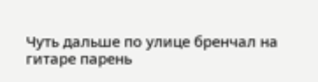Чуть дальше по улице бренчал на гитаре парень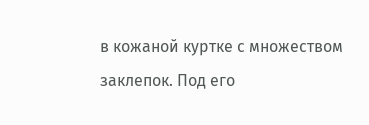в кожаной куртке с множеством заклепок. Под его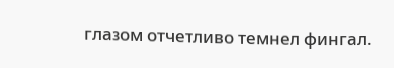глазом отчетливо темнел фингал.